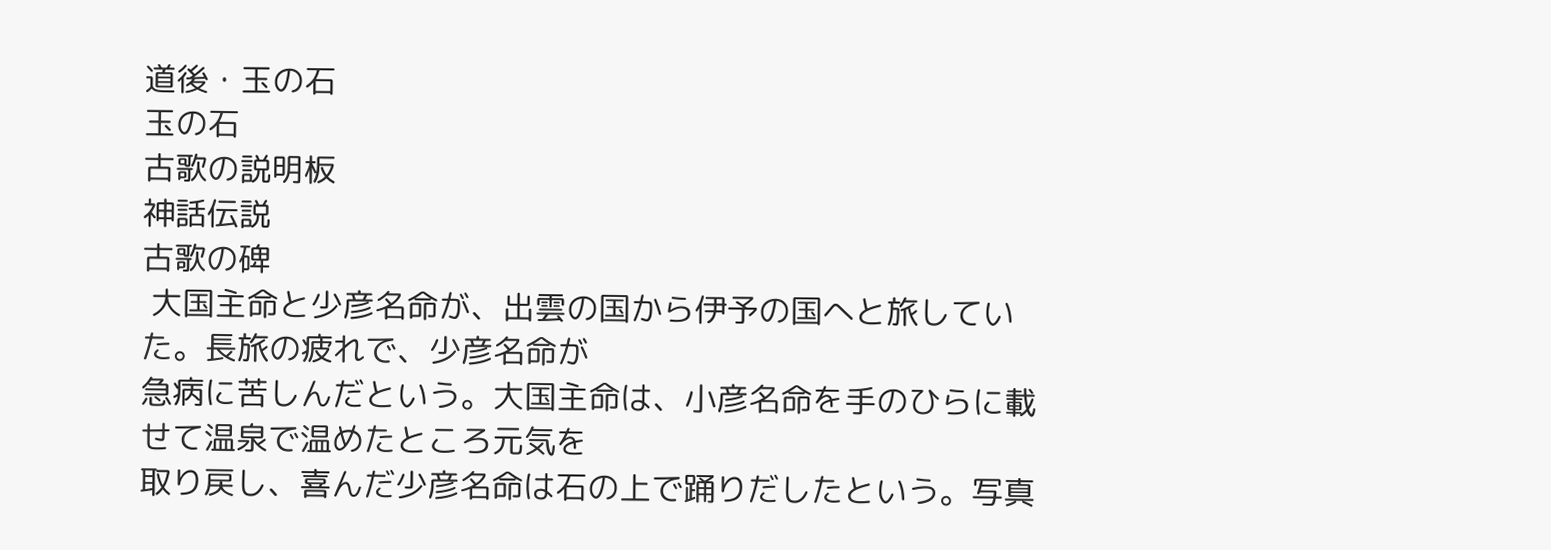道後・玉の石
玉の石
古歌の説明板
神話伝説
古歌の碑
 大国主命と少彦名命が、出雲の国から伊予の国へと旅していた。長旅の疲れで、少彦名命が
急病に苦しんだという。大国主命は、小彦名命を手のひらに載せて温泉で温めたところ元気を
取り戻し、喜んだ少彦名命は石の上で踊りだしたという。写真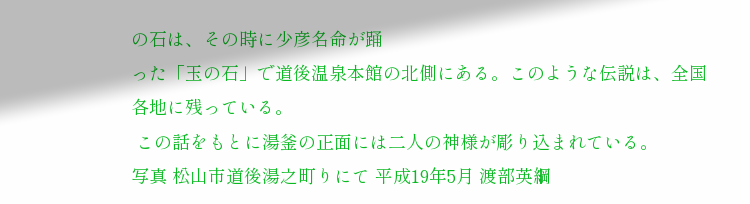の石は、その時に少彦名命が踊
った「玉の石」で道後温泉本館の北側にある。このような伝説は、全国各地に残っている。
 この話をもとに湯釜の正面には二人の神様が彫り込まれている。
写真 松山市道後湯之町りにて 平成19年5月 渡部英綱